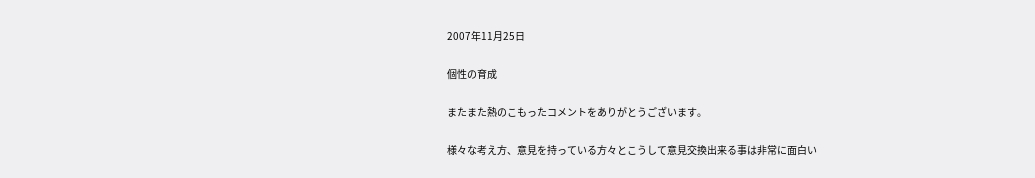2007年11月25日

個性の育成

またまた熱のこもったコメントをありがとうございます。

様々な考え方、意見を持っている方々とこうして意見交換出来る事は非常に面白い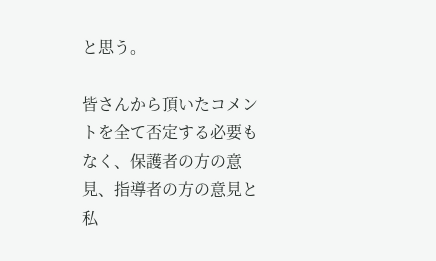と思う。

皆さんから頂いたコメントを全て否定する必要もなく、保護者の方の意見、指導者の方の意見と私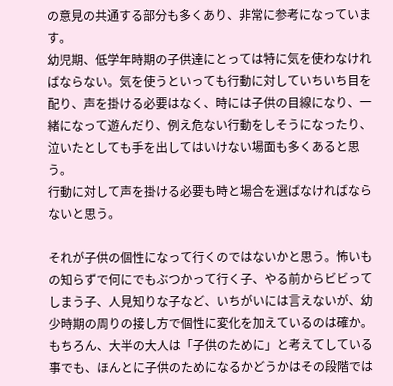の意見の共通する部分も多くあり、非常に参考になっています。
幼児期、低学年時期の子供達にとっては特に気を使わなければならない。気を使うといっても行動に対していちいち目を配り、声を掛ける必要はなく、時には子供の目線になり、一緒になって遊んだり、例え危ない行動をしそうになったり、泣いたとしても手を出してはいけない場面も多くあると思う。
行動に対して声を掛ける必要も時と場合を選ばなければならないと思う。

それが子供の個性になって行くのではないかと思う。怖いもの知らずで何にでもぶつかって行く子、やる前からビビってしまう子、人見知りな子など、いちがいには言えないが、幼少時期の周りの接し方で個性に変化を加えているのは確か。
もちろん、大半の大人は「子供のために」と考えてしている事でも、ほんとに子供のためになるかどうかはその段階では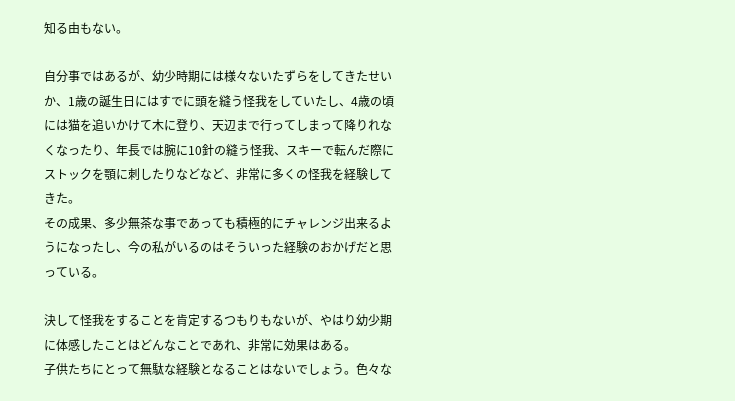知る由もない。

自分事ではあるが、幼少時期には様々ないたずらをしてきたせいか、1歳の誕生日にはすでに頭を縫う怪我をしていたし、4歳の頃には猫を追いかけて木に登り、天辺まで行ってしまって降りれなくなったり、年長では腕に10針の縫う怪我、スキーで転んだ際にストックを顎に刺したりなどなど、非常に多くの怪我を経験してきた。
その成果、多少無茶な事であっても積極的にチャレンジ出来るようになったし、今の私がいるのはそういった経験のおかげだと思っている。

決して怪我をすることを肯定するつもりもないが、やはり幼少期に体感したことはどんなことであれ、非常に効果はある。
子供たちにとって無駄な経験となることはないでしょう。色々な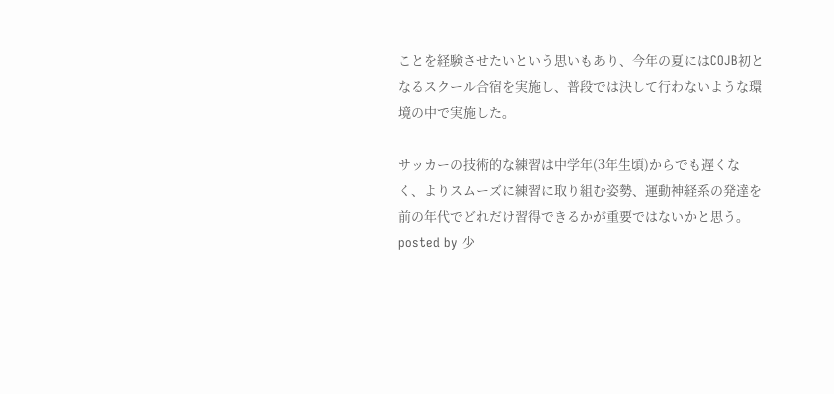ことを経験させたいという思いもあり、今年の夏にはCOJB初となるスクール合宿を実施し、普段では決して行わないような環境の中で実施した。

サッカーの技術的な練習は中学年(3年生頃)からでも遅くなく、よりスムーズに練習に取り組む姿勢、運動神経系の発達を前の年代でどれだけ習得できるかが重要ではないかと思う。
posted by 少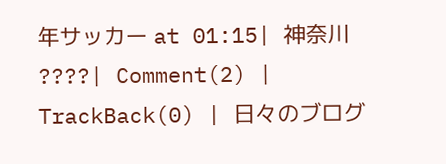年サッカー at 01:15| 神奈川 ????| Comment(2) | TrackBack(0) | 日々のブログ